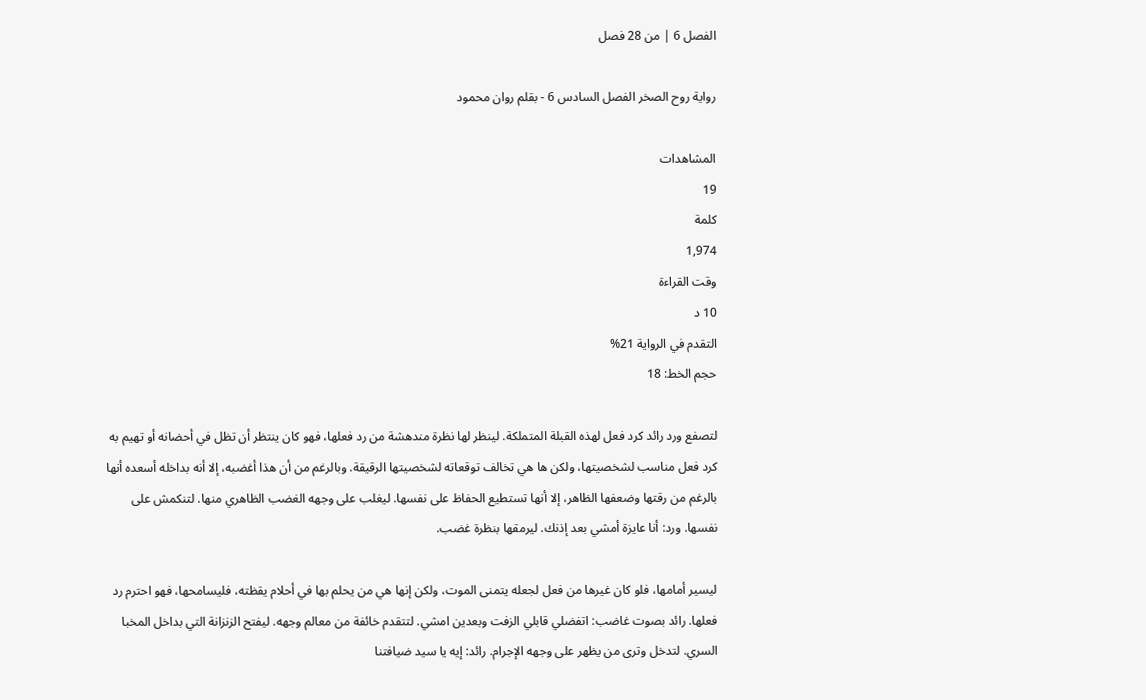الفصل 6 | من 28 فصل

رواية روح الصخر الفصل السادس 6 - بقلم روان محمود

المشاهدات
19
كلمة
1,974
وقت القراءة
10 د
التقدم في الرواية 21%
حجم الخط: 18

لتصفع ورد رائد كرد فعل لهذه القبلة المتملكة. لينظر لها نظرة مندهشة من رد فعلها، فهو كان ينتظر أن تظل في أحضانه أو تهيم به كرد فعل مناسب لشخصيتها، ولكن ها هي تخالف توقعاته لشخصيتها الرقيقة. وبالرغم من أن هذا أغضبه، إلا أنه بداخله أسعده أنها بالرغم من رقتها وضعفها الظاهر، إلا أنها تستطيع الحفاظ على نفسها. ليغلب على وجهه الغضب الظاهري منها. لتنكمش على نفسها. ورد: أنا عايزة أمشي بعد إذنك. ليرمقها بنظرة غضب.

ليسير أمامها، فلو كان غيرها من فعل لجعله يتمنى الموت، ولكن إنها هي من يحلم بها في أحلام يقظته، فليسامحها، فهو احترم رد فعلها. رائد بصوت غاضب: اتفضلي قابلي الزفت وبعدين امشي. لتتقدم خائفة من معالم وجهه. ليفتح الزنزانة التي بداخل المخبا السري. لتدخل وترى من يظهر على وجهه الإجرام. رائد: إيه يا سيد ضيافتنا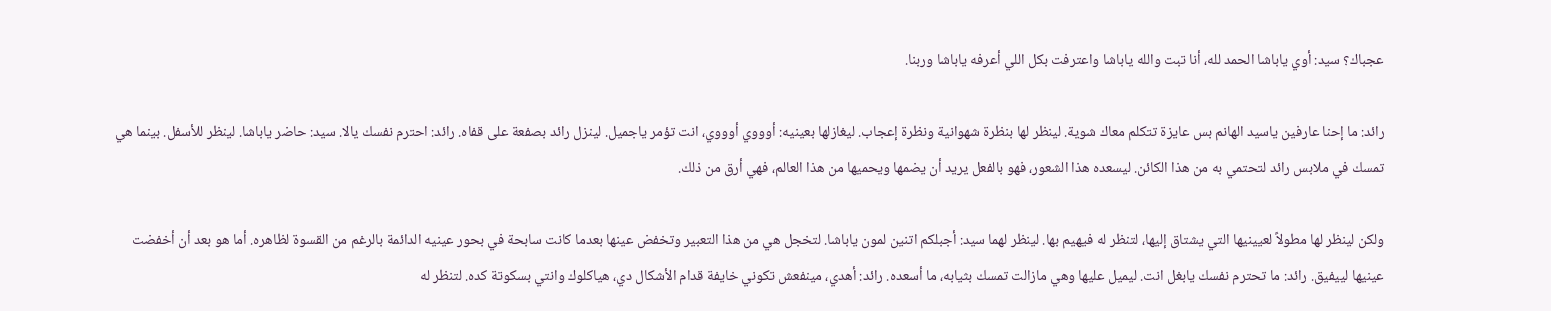عجباك؟ سيد: أوي ياباشا الحمد لله، أنا تبت والله ياباشا واعترفت بكل اللي أعرفه ياباشا وربنا.

رائد: ما إحنا عارفين ياسيد الهانم بس عايزة تتكلم معاك شوية. لينظر لها بنظرة شهوانية ونظرة إعجاب. ليغازلها بعينيه: أوووي أوووي، انت تؤمر ياجميل. لينزل رائد بصفعة على قفاه. رائد: احترم نفسك يالا. سيد: حاضر ياباشا. لينظر للأسفل. بينما هي تمسك في ملابس رائد لتحتمي به من هذا الكائن. ليسعده هذا الشعور، فهو بالفعل يريد أن يضمها ويحميها من هذا العالم، فهي أرق من ذلك.

ولكن لينظر لها مطولاً لعيينيها التي يشتاق إليها، لتنظر له فيهيم بها. لينظر لهما سيد: أجبلكم اتنين لمون ياباشا. لتخجل هي من هذا التعبير وتخفض عينها بعدما كانت سابحة في بحور عينيه الدائمة بالرغم من القسوة لظاهره. أما هو بعد أن أخفضت عينيها لييفيق. رائد: ما تحترم نفسك يابغل انت. ليميل عليها وهي مازالت تمسك بثيابه، ما أسعده. رائد: أهدي، مينفعش تكوني خايفة قدام الأشكال دي، هياكلوك وانتي بسكوتة كده. لتنظر له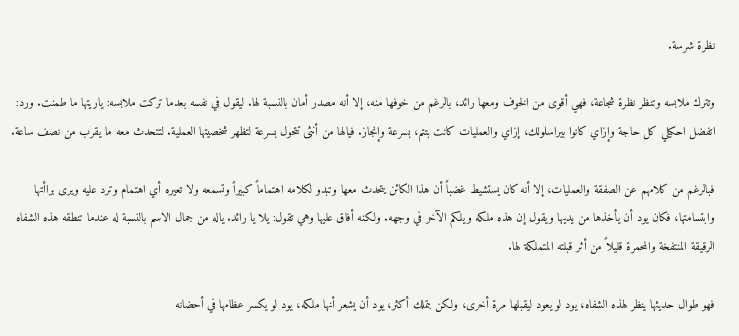نظرة شرسة.

وتترك ملابسه وتنظر نظرة شجاعة، فهي أقوى من الخوف ومعها رائد، بالرغم من خوفها منه، إلا أنه مصدر أمان بالنسبة لها. ليقول في نفسه بعدما تركت ملابسه: ياريتها ما طمنت. ورد: اتفضل احكيلي كل حاجة وإزاي كانوا بيراسلولك، إزاي والعمليات كانت بتتم، بسرعة وإنجاز. فيالها من أنثى تتحول بسرعة لتظهر شخصيتها العملية. لتتحدث معه ما يقرب من نصف ساعة.

فبالرغم من كلامهم عن الصفقة والعمليات، إلا أنه كان يستشيط غضباً أن هذا الكائن يتحدث معها وتبدو لكلامه اهتماماً كبيراً وتسمعه ولا تعيره أي اهتمام وترد عليه ويرى براأتها وابتسامتها، فكان يود أن يأخذها من يديها ويقول إن هذه ملكه ويلكم الآخر في وجهه. ولكنه أفاق عليها وهي تقول: يلا يا رائد. ياله من جمال الاسم بالنسبة له عندما تنطقه هذه الشفاه الرقيقة المنتفخة والمحمرة قليلاً من أثر قبلته المتملكة لها.

فهو طوال حديثها ينظر لهذه الشفاه، يود لو يعود ليقبلها مرة أخرى، ولكن بتملك أكثر، يود أن يشعر أنها ملكه، يود لو يكسر عظامها في أحضانه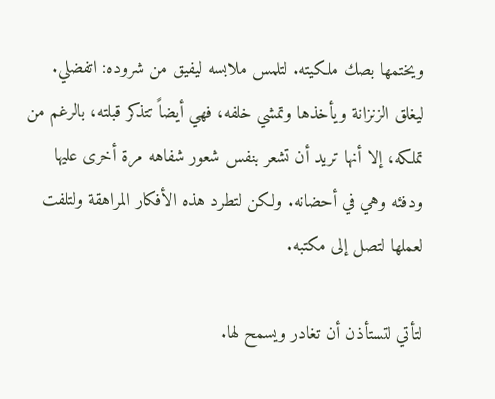ويختمها بصك ملكيته. لتلمس ملابسه ليفيق من شروده: اتفضلي. ليغلق الزنزانة ويأخذها وتمشي خلفه، فهي أيضاً تتذكر قبلته، بالرغم من تملكه، إلا أنها تريد أن تشعر بنفس شعور شفاهه مرة أخرى عليها ودفئه وهي في أحضانه. ولكن لتطرد هذه الأفكار المراهقة ولتلفت لعملها لتصل إلى مكتبه.

لتأتي لتستأذن أن تغادر ويسمح لها.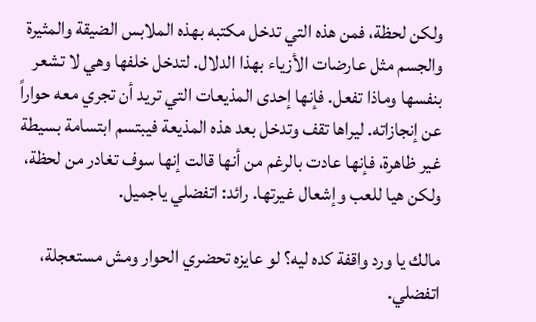ولكن لحظة، فمن هذه التي تدخل مكتبه بهذه الملابس الضيقة والمثيرة والجسم مثل عارضات الأزياء بهذا الدلال. لتدخل خلفها وهي لا تشعر بنفسها وماذا تفعل. فإنها إحدى المذيعات التي تريد أن تجري معه حواراً عن إنجازاته. ليراها تقف وتدخل بعد هذه المذيعة فيبتسم ابتسامة بسيطة غير ظاهرة، فإنها عادت بالرغم من أنها قالت إنها سوف تغادر من لحظة، ولكن هيا للعب وإشعال غيرتها. رائد: اتفضلي ياجميل.

مالك يا ورد واقفة كده ليه؟ لو عايزه تحضري الحوار ومش مستعجلة، اتفضلي.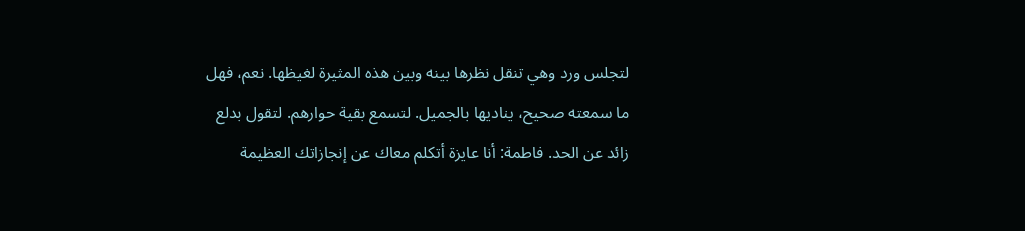لتجلس ورد وهي تنقل نظرها بينه وبين هذه المثيرة لغيظها. نعم، فهل ما سمعته صحيح، يناديها بالجميل. لتسمع بقية حوارهم. لتقول بدلع زائد عن الحد. فاطمة: أنا عايزة أتكلم معاك عن إنجازاتك العظيمة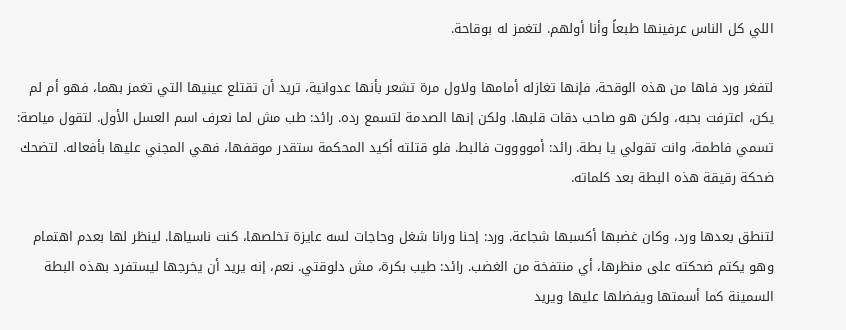اللي كل الناس عرفينها طبعاً وأنا أولهم. لتغمز له بوقاحة.

لتفغر ورد فاها من هذه الوقحة، فإنها تغازله أمامها ولاول مرة تشعر بأنها عدوانية، تريد أن تقتلع عينيها التي تغمز بهما، فهو أم لم يكن، اعترفت بحبه، ولكن هو صاحب دقات قلبها. ولكن إنها الصدمة لتسمع رده. رائد: طب مش لما نعرف اسم العسل الأول. لتقول مياصة: تسمي فاطمة، وانت تقولي يا بطة. رائد: أمووووت فالبط. فلو قتلته أكيد المحكمة ستقدر موقفها، فهي المجني عليها بأفعاله. لتضحك ضحكة رقيقة هذه البطة بعد كلماته.

لتنطق بعدها ورد، وكان غضبها أكسبها شجاعة. ورد: إحنا ورانا شغل وحاجات لسه عايزة تخلصها، كنت ناسياها. لينظر لها بعدم اهتمام وهو يكتم ضحكته على منظرها، أي منتفخة من الغضب. رائد: طيب بكرة، مش دلوقتي. نعم، إنه يريد أن يخرجها ليستفرد بهذه البطة السمينة كما أسمتها ويفضلها عليها ويريد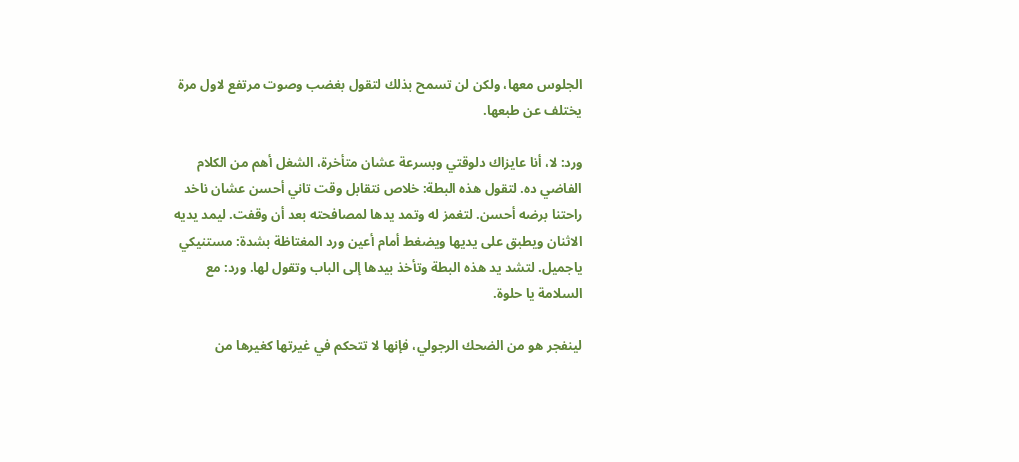الجلوس معها، ولكن لن تسمح بذلك لتقول بغضب وصوت مرتفع لاول مرة يختلف عن طبعها.

ورد: لا، أنا عايزاك دلوقتي وبسرعة عشان متأخرة، الشغل أهم من الكلام الفاضي ده. لتقول هذه البطة: خلاص نتقابل وقت تاني أحسن عشان ناخد راحتنا برضه أحسن. لتغمز له وتمد يدها لمصافحته بعد أن وقفت. ليمد يديه الاثنان ويطبق على يديها ويضغط أمام أعين ورد المغتاظة بشدة: مستنيكي ياجميل. لتشد يد هذه البطة وتأخذ بيدها إلى الباب وتقول لها. ورد: مع السلامة يا حلوة.

لينفجر هو من الضحك الرجولي، فإنها لا تتحكم في غيرتها كغيرها من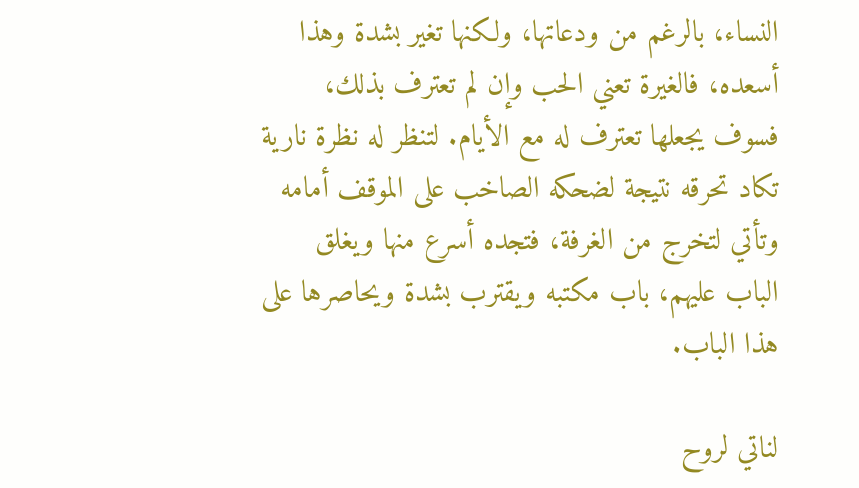النساء، بالرغم من ودعاتها، ولكنها تغير بشدة وهذا أسعده، فالغيرة تعني الحب وإن لم تعترف بذلك، فسوف يجعلها تعترف له مع الأيام. لتنظر له نظرة نارية تكاد تحرقه نتيجة لضحكه الصاخب على الموقف أمامه وتأتي لتخرج من الغرفة، فتجده أسرع منها ويغلق الباب عليهم، باب مكتبه ويقترب بشدة ويحاصرها على هذا الباب.

لناتي لروح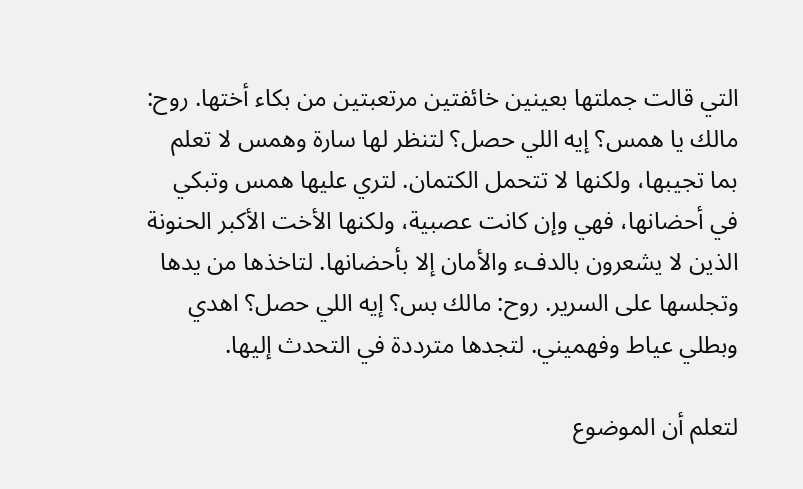التي قالت جملتها بعينين خائفتين مرتعبتين من بكاء أختها. روح: مالك يا همس؟ إيه اللي حصل؟ لتنظر لها سارة وهمس لا تعلم بما تجيبها، ولكنها لا تتحمل الكتمان. لتري عليها همس وتبكي في أحضانها، فهي وإن كانت عصبية، ولكنها الأخت الأكبر الحنونة الذين لا يشعرون بالدفء والأمان إلا بأحضانها. لتاخذها من يدها وتجلسها على السرير. روح: مالك بس؟ إيه اللي حصل؟ اهدي وبطلي عياط وفهميني. لتجدها مترددة في التحدث إليها.

لتعلم أن الموضوع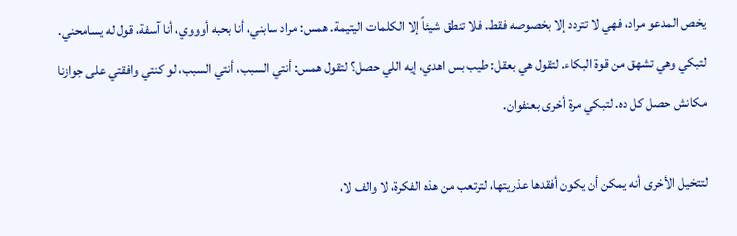يخص المدعو مراد، فهي لا تتردد إلا بخصوصه فقط. فلا تنطق شيئاً إلا الكلمات اليتيمة. همس: مراد سابني، أنا بحبه أوووي، أنا آسفة، قول له يسامحني. لتبكي وهي تشهق من قوة البكاء. لتقول هي بعقل: طيب بس اهدي، إيه اللي حصل؟ لتقول همس: أنتي السبب، أنتي السبب، لو كنتي وافقتي على جوازنا مكانش حصل كل ده. لتبكي مرة أخرى بعنفوان.

لتتخيل الأخرى أنه يمكن أن يكون أفقدها عذريتها، لترتعب من هذه الفكرة، لا والف لا،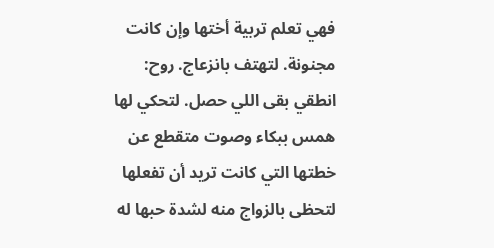فهي تعلم تربية أختها وإن كانت مجنونة. لتهتف بانزعاج. روح: انطقي بقى اللي حصل. لتحكي لها همس ببكاء وصوت متقطع عن خطتها التي كانت تريد أن تفعلها لتحظى بالزواج منه لشدة حبها له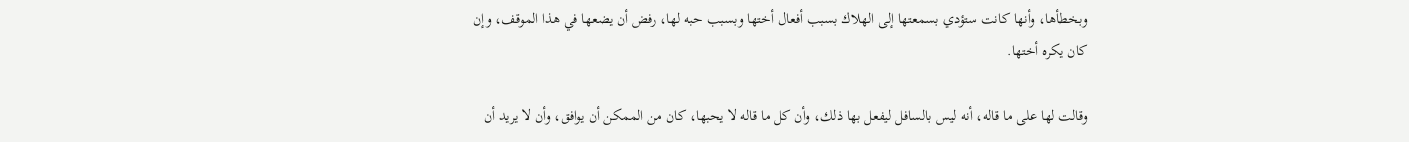وبخطأها، وأنها كانت ستؤدي بسمعتها إلى الهلاك بسبب أفعال أختها وبسبب حبه لها، رفض أن يضعها في هذا الموقف، وإن كان يكره أختها.

وقالت لها على ما قاله، أنه ليس بالسافل ليفعل بها ذلك، وأن كل ما قاله لا يحبها، كان من الممكن أن يوافق، وأن لا يريد أن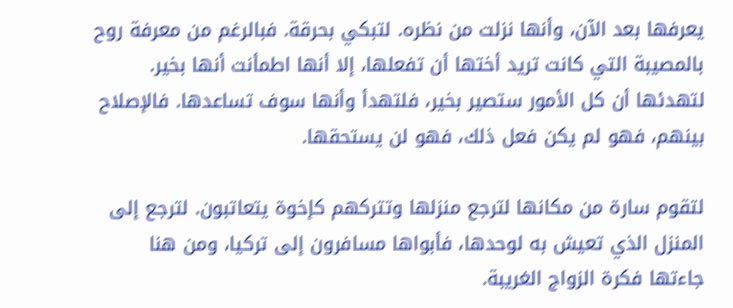يعرفها بعد الآن، وأنها نزلت من نظره. لتبكي بحرقة. فبالرغم من معرفة روح بالمصيبة التي كانت تريد أختها أن تفعلها، إلا أنها اطمأنت أنها بخير. لتهدئها أن كل الأمور ستصير بخير، فلتهدأ وأنها سوف تساعدها. فالإصلاح بينهم، فهو لم يكن فعل ذلك، فهو لن يستحقها.

لتقوم سارة من مكانها لترجع منزلها وتتركهم كإخوة يتعاتبون. لترجع إلى المنزل الذي تعيش به لوحدها، فأبواها مسافرون إلى تركيا، ومن هنا جاءتها فكرة الزواج الغريبة.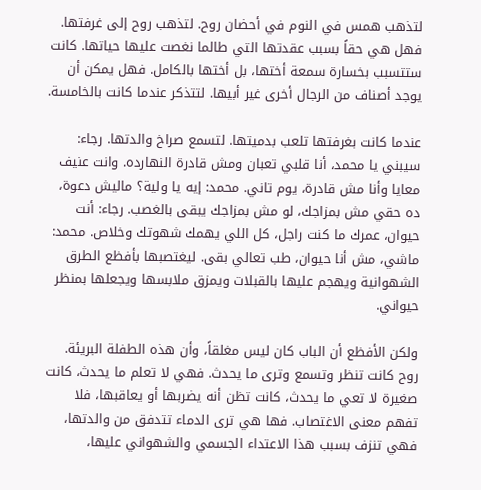لتذهب همس في النوم في أحضان روح. لتذهب روح إلى غرفتها. فهل هي حقاً بسبب عقدتها التي طالما نغصت عليها حياتها. كانت ستتسبب بخسارة سمعة أختها، بل أختها بالكامل. فهل يمكن أن يوجد أصناف من الرجال أخرى غير أبيها. لتتذكر عندما كانت بالخامسة.

عندما كانت بغرفتها تلعب بدميتها. لتسمع صراخ والدتها. رجاء: سيبني يا محمد، أنا قلبي تعبان ومش قادرة النهارده. وانت عنيف معايا وأنا مش قادرة، يوم تاني. محمد: إيه يا ولية؟ ماليش دعوة، ده حقي مش بمزاجك، لو مش بمزاجك يبقى بالغصب. رجاء: أنت حيوان، عمرك ما كنت راجل، كل اللي يهمك شهوتك وخلاص. محمد: ماشي، مش أنا حيوان، طب تعالي بقى. ليغتصبها بأفظع الطرق الشهوانية ويهجم عليها بالقبلات ويمزق ملابسها ويجعلها بمنظر حيواني.

ولكن الأفظع أن الباب كان ليس مغلقاً، وأن هذه الطفلة البريئة. روح كانت تنظر وتسمع وترى ما يحدث. فهي لا تعلم ما يحدث، كانت صغيرة لا تعي ما يحدث، كانت تظن أنه يضربها أو يعاقبها، فلا تفهم معنى الاغتصاب. فها هي ترى الدماء تتدفق من والدتها، فهي تنزف بسبب هذا الاعتداء الجسمي والشهواني عليها،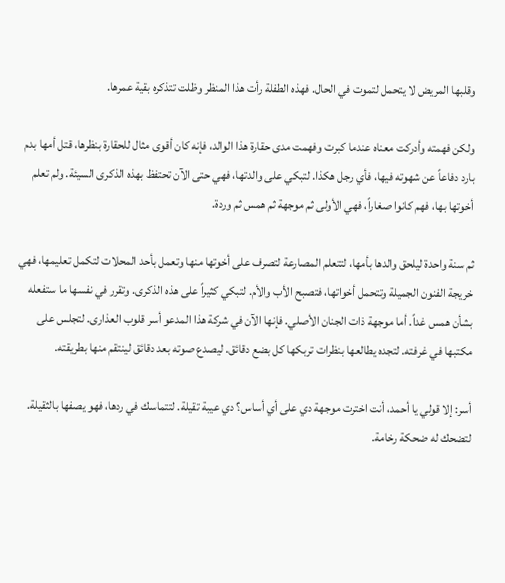وقلبها المريض لا يتحمل لتموت في الحال. فهذه الطفلة رأت هذا المنظر وظلت تتذكره بقية عمرها.

ولكن فهمته وأدركت معناه عندما كبرت وفهمت مدى حقارة هذا الوالد، فإنه كان أقوى مثال للحقارة بنظرها، قتل أمها بدم بارد دفاعاً عن شهوته فيها، فأي رجل هكذا. لتبكي على والدتها، فهي حتى الآن تحتفظ بهذه الذكرى السيئة. ولم تعلم أخوتها بها، فهم كانوا صغاراً، فهي الأولى ثم موجهة ثم همس ثم وردة.

ثم سنة واحدة ليلحق والدها بأمها، لتتعلم المصارعة لتصرف على أخوتها منها وتعمل بأحد المحلات لتكمل تعليمها، فهي خريجة الفنون الجميلة وتتحمل أخواتها، فتصبح الأب والأم. لتبكي كثيراً على هذه الذكرى. وتقرر في نفسها ما ستفعله بشأن همس غداً. أما موجهة ذات الجنان الأصلي. فإنها الآن في شركة هذا المدعو أسر قلوب العذارى. لتجلس على مكتبها في غرفته. لتجده يطالعها بنظرات تربكها كل بضع دقائق. ليصدع صوته بعد دقائق لينتقم منها بطريقته.

أسر: إلا قولي يا أحمد، أنت اخترت موجهة دي على أي أساس؟ دي عيبة تقيلة. لتتماسك في ردها، فهو يصفها بالثقيلة. لتضحك له ضحكة رخامة.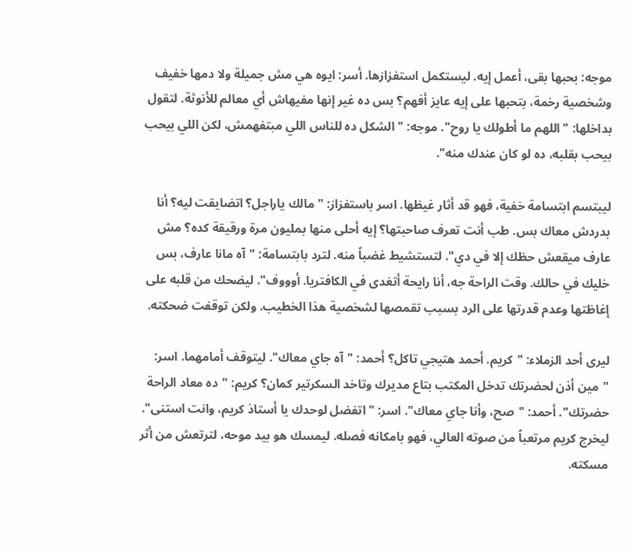موجه: بحبها بقى، أعمل إيه. ليستكمل استفزازها. أسر: ايوه هي مش جميلة ولا دمها خفيف وشخصية رخمة، بتحبها على إيه عايز أفهم؟ بس ده غير إنها مفيهاش أي معالم للأنوثة. لتقول بداخلها: "اللهم ما أطولك يا روح". موجه: "الشكل ده للناس اللي مبتفهمش، لكن اللي بيحب بيحب بقلبه، ده لو كان عندك منه".

ليبتسم ابتسامة خفية، فهو قد أثار غيظها. اسر باستفزاز: "مالك ياراجل؟ اتضايقت ليه؟ أنا بدردش معاك بس. طب أنت تعرف صاحبتها؟ إيه أحلى منها بمليون مرة ورقيقة كده؟ مش عارف ميقعش حظك إلا في دي". لتستشيط غضباً منه. لترد بابتسامة: "آه مانا عارف، بس خليك في حالك. وقت الراحة جه، أنا رايحة أتغدى في الكافتريا. أوووف". ليضحك من قلبه على إغاظتها وعدم قدرتها على الرد بسبب تقمصها لشخصية هذا الخطيب. ولكن توقفت ضحكته.

ليرى أحد الزملاء: "كريم. أحمد هتيجي تاكل؟ أحمد: "آه جاي معاك". ليتوقف أمامهما. اسر: "مين أذن لحضرتك تدخل المكتب بتاع مديرك وتاخد السكرتير كمان؟ كريم: "ده معاد الراحة حضرتك". أحمد: "صح، وأنا جاي معاك". اسر: "اتفضل لوحدك يا أستاذ كريم، وانت استنى". ليخرج كريم مرتعباً من صوته العالي، فهو بامكانه فصله. ليمسك هو بيد موحه، لترتعش من أثر مسكته.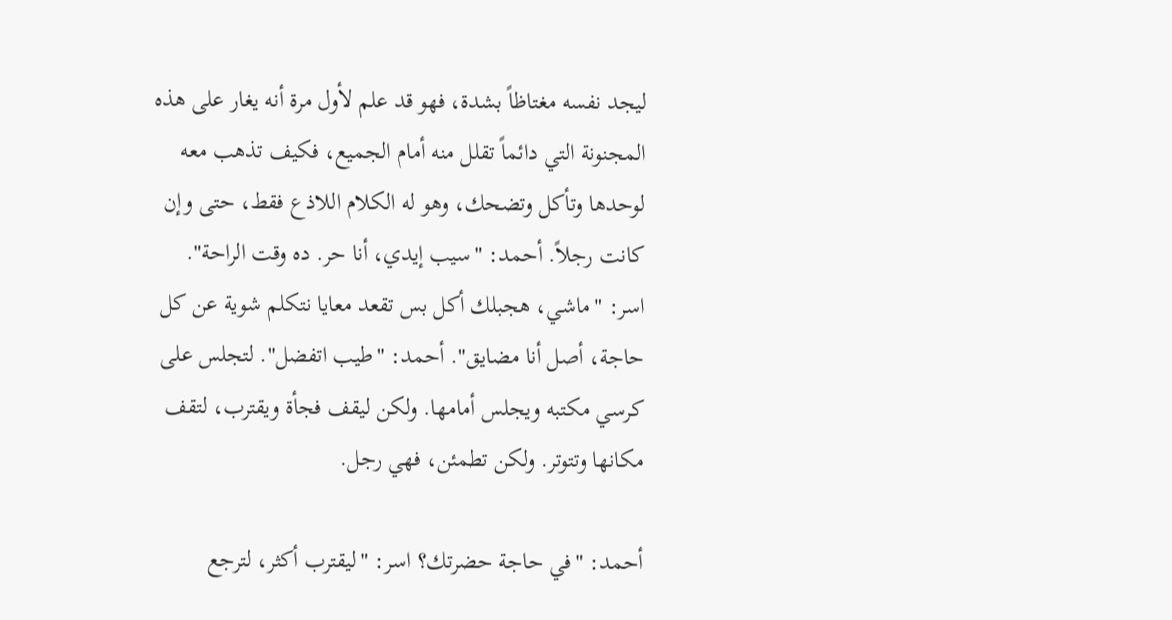ليجد نفسه مغتاظاً بشدة، فهو قد علم لأول مرة أنه يغار على هذه المجنونة التي دائماً تقلل منه أمام الجميع، فكيف تذهب معه لوحدها وتأكل وتضحك، وهو له الكلام اللاذع فقط، حتى وإن كانت رجلاً. أحمد: "سيب إيدي، أنا حر. ده وقت الراحة". اسر: "ماشي، هجبلك أكل بس تقعد معايا نتكلم شوية عن كل حاجة، أصل أنا مضايق". أحمد: "طيب اتفضل". لتجلس على كرسي مكتبه ويجلس أمامها. ولكن ليقف فجأة ويقترب، لتقف مكانها وتتوتر. ولكن تطمئن، فهي رجل.

أحمد: "في حاجة حضرتك؟ اسر: "ليقترب أكثر، لترجع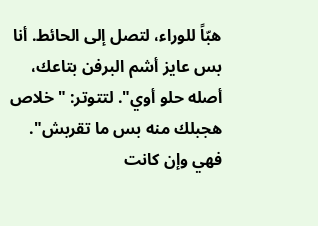هبّاً للوراء، لتصل إلى الحائط. أنا بس عايز أشم البرفن بتاعك، أصله حلو أوي". لتتوتر: "خلاص هجبلك منه بس ما تقربش". فهي وإن كانت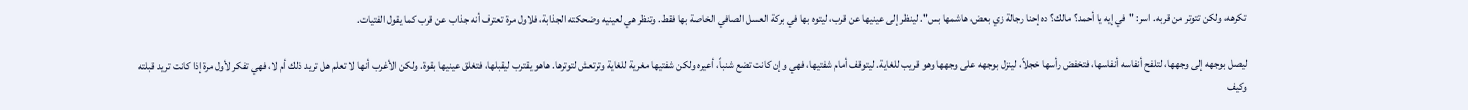تكرهه، ولكن تتوتر من قربه. اسر: "في إيه يا أحمد؟ مالك؟ ده إحنا رجالة زي بعض، هاشمها بس". لينظر إلى عينيها عن قرب، ليتوه بها في بركة العسل الصافي الخاصة بها فقط. وتنظر هي لعينيه وضحكته الجذابة، فلاول مرة تعترف أنه جذاب عن قرب كما يقول الفتيات.

ليصل بوجهه إلى وجهها، لتلفح أنفاسه أنفاسها، فتخفض رأسها خجلاً، لينزل بوجهه على وجهها وهو قريب للغاية. ليتوقف أمام شفتيها، فهي وإن كانت تضع شنباً، أعيره ولكن شفتيها مغرية للغاية وترتعش لتوترها. هاهو يقترب ليقبلها، فتغلق عينيها بقوة. ولكن الأغرب أنها لا تعلم هل تريد ذلك أم لا، فهي تفكر لأول مرة إذا كانت تريد قبلته وكيف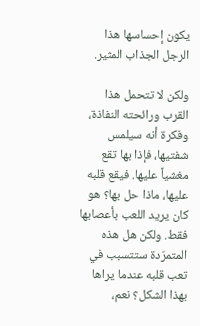يكون إحساسها هذا الرجل الجذاب المثير.

ولكن لا تتحمل هذا القرب ورائحته النفاذة، وفكرة أنه سيلمس شفتيها، فإذا بها تقع مغشياً عليها. فيقع قلبه عليها، ماذا حل بها؟ هو كان يريد اللعب بأعصابها فقط. ولكن هل هذه المتمرّدة ستتسبب في تعب قلبه عندما يراها بهذا الشكل؟ نعم،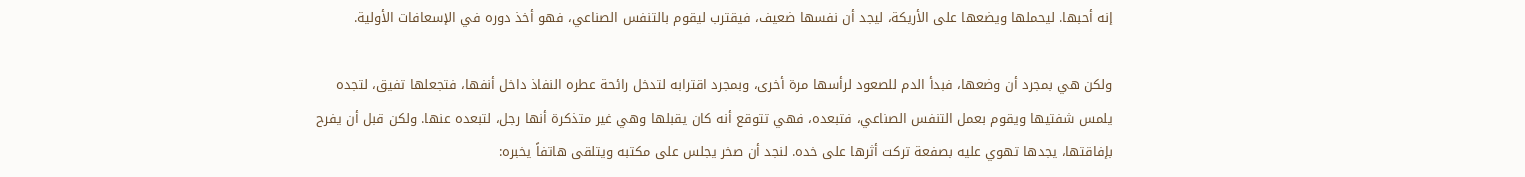إنه أحبها. ليحملها ويضعها على الأريكة، ليجد أن نفسها ضعيف، فيقترب ليقوم بالتنفس الصناعي، فهو أخذ دوره في الإسعافات الأولية.

ولكن هي بمجرد أن وضعها، فبدأ الدم للصعود لرأسها مرة أخرى، وبمجرد اقترابه لتدخل رائحة عطره النفاذ داخل أنفها، فتجعلها تفيق، لتجده يلمس شفتيها ويقوم بعمل التنفس الصناعي، فتبعده، فهي تتوقع أنه كان يقبلها وهي غير متذكرة أنها رجل، لتبعده عنها. ولكن قبل أن يفرح بإفاقتها، يجدها تهوي عليه بصفعة تركت أثرها على خده. لنجد أن صخر يجلس على مكتبه ويتلقى هاتفاً يخبره: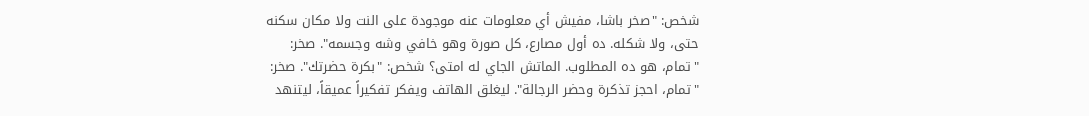شخص: "صخر باشا، مفيش أي معلومات عنه موجودة على النت ولا مكان سكنه حتى، ولا شكله. ده أول مصارع، كل صورة وهو خافي وشه وجسمه". صخر: "تمام، هو ده المطلوب. الماتش الجاي له امتى؟ شخص: "بكرة حضرتك". صخر: "تمام، احجز تذكرة وحضر الرجالة". ليغلق الهاتف ويفكر تفكيراً عميقاً، ليتنهد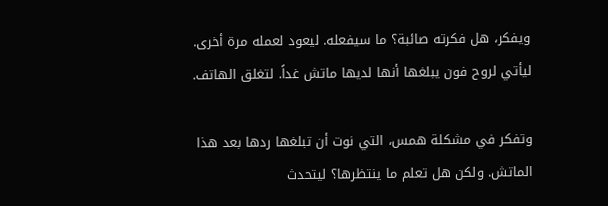ويفكر، هل فكرته صائبة؟ ما سيفعله. ليعود لعمله مرة أخرى. ليأتي لروح فون يبلغها أنها لديها ماتش غداً. لتغلق الهاتف.

وتفكر في مشكلة همس، التي نوت أن تبلغها ردها بعد هذا الماتش. ولكن هل تعلم ما ينتظرها؟ ليتحدث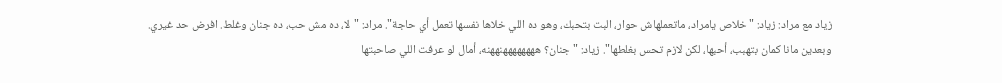زياد مع مراد: زياد: "خلاص يامراد، ماتعملهاش حوار، البت بتحبك، وهو ده اللي خلاها نفسها تعمل أي حاجة". مراد: "لا، ده مش حب، ده جنان وغلط. افرض حد غيري. وبعدين مانا كمان بتهبب، أحبها، لكن لازم تحس بغلطها". زياد: "جنان؟ ههههههههنههنه، أمال لو عرفت اللي صاحبتها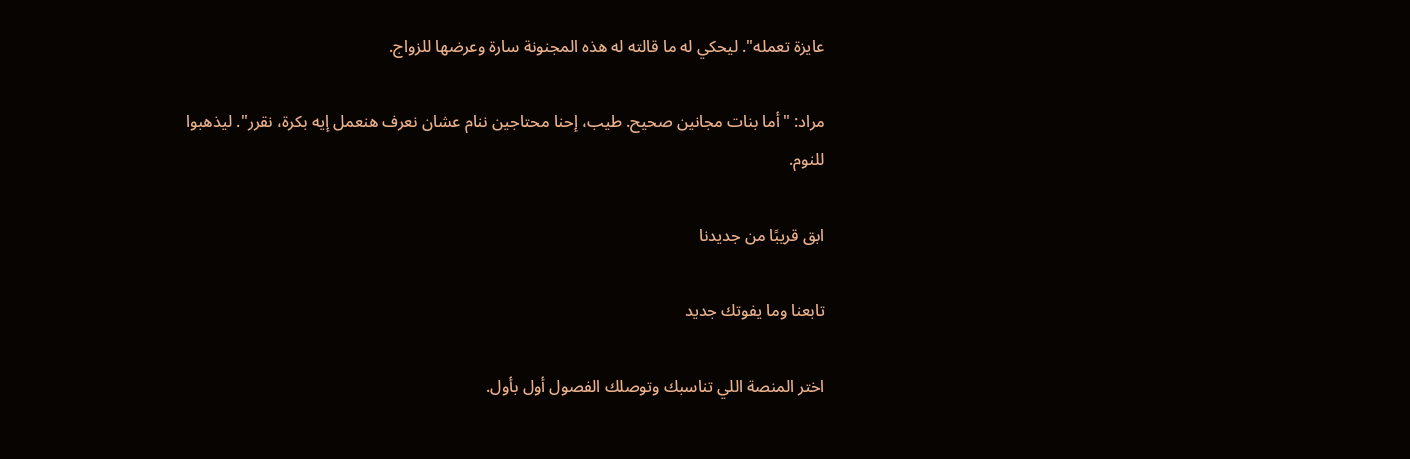عايزة تعمله". ليحكي له ما قالته له هذه المجنونة سارة وعرضها للزواج.

مراد: "أما بنات مجانين صحيح. طيب، إحنا محتاجين ننام عشان نعرف هنعمل إيه بكرة، نقرر". ليذهبوا للنوم.

ابق قريبًا من جديدنا

تابعنا وما يفوتك جديد

اختر المنصة اللي تناسبك وتوصلك الفصول أول بأول.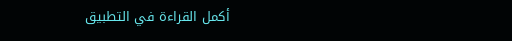أكمل القراءة في التطبيق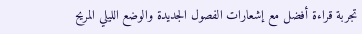تجربة قراءة أفضل مع إشعارات الفصول الجديدة والوضع الليلي المريح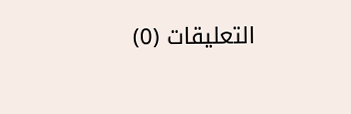التعليقات (0)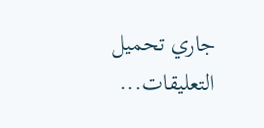جاري تحميل التعليقات...